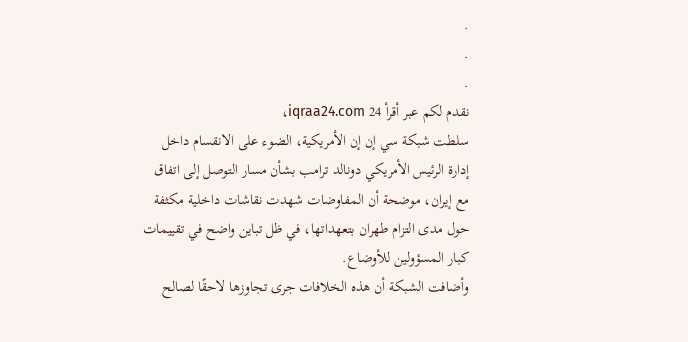.
.
.
نقدم لكم عبر أقرأ 24 iqraa24.com،
سلطت شبكة سي إن إن الأمريكية، الضوء على الانقسام داخل إدارة الرئيس الأمريكي دونالد ترامب بشأن مسار التوصل إلى اتفاق مع إيران، موضحة أن المفاوضات شهدت نقاشات داخلية مكثفة حول مدى التزام طهران بتعهداتها، في ظل تباين واضح في تقييمات كبار المسؤولين للأوضاع.
وأضافت الشبكة أن هذه الخلافات جرى تجاوزها لاحقًا لصالح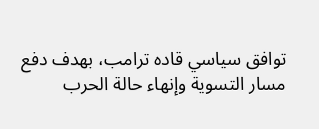توافق سياسي قاده ترامب، بهدف دفع مسار التسوية وإنهاء حالة الحرب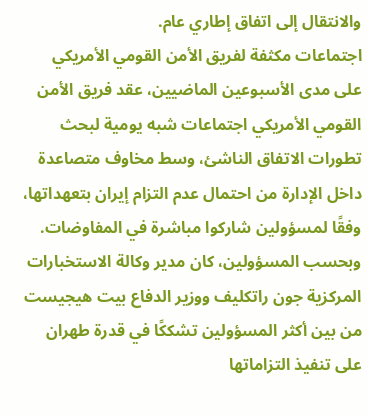والانتقال إلى اتفاق إطاري عام.
اجتماعات مكثفة لفريق الأمن القومي الأمريكي
على مدى الأسبوعين الماضيين، عقد فريق الأمن القومي الأمريكي اجتماعات شبه يومية لبحث تطورات الاتفاق الناشئ، وسط مخاوف متصاعدة داخل الإدارة من احتمال عدم التزام إيران بتعهداتها، وفقًا لمسؤولين شاركوا مباشرة في المفاوضات.
وبحسب المسؤولين، كان مدير وكالة الاستخبارات المركزية جون راتكليف ووزير الدفاع بيت هيجيست من بين أكثر المسؤولين تشككًا في قدرة طهران على تنفيذ التزاماتها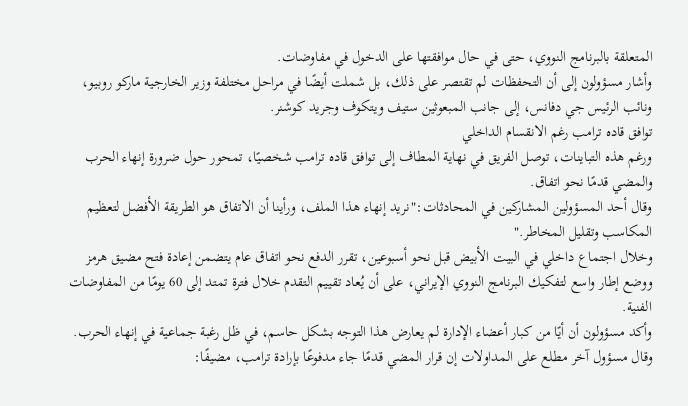المتعلقة بالبرنامج النووي، حتى في حال موافقتها على الدخول في مفاوضات.
وأشار مسؤولون إلى أن التحفظات لم تقتصر على ذلك، بل شملت أيضًا في مراحل مختلفة وزير الخارجية ماركو روبيو، ونائب الرئيس جي دفانس، إلى جانب المبعوثين ستيف ويتكوف وجريد كوشنر.
توافق قاده ترامب رغم الانقسام الداخلي
ورغم هذه التباينات، توصل الفريق في نهاية المطاف إلى توافق قاده ترامب شخصيًا، تمحور حول ضرورة إنهاء الحرب والمضي قدمًا نحو اتفاق.
وقال أحد المسؤولين المشاركين في المحادثات:"نريد إنهاء هذا الملف، ورأينا أن الاتفاق هو الطريقة الأفضل لتعظيم المكاسب وتقليل المخاطر."
وخلال اجتماع داخلي في البيت الأبيض قبل نحو أسبوعين، تقرر الدفع نحو اتفاق عام يتضمن إعادة فتح مضيق هرمز ووضع إطار واسع لتفكيك البرنامج النووي الإيراني، على أن يُعاد تقييم التقدم خلال فترة تمتد إلى 60 يومًا من المفاوضات الفنية.
وأكد مسؤولون أن أيًا من كبار أعضاء الإدارة لم يعارض هذا التوجه بشكل حاسم، في ظل رغبة جماعية في إنهاء الحرب.
وقال مسؤول آخر مطلع على المداولات إن قرار المضي قدمًا جاء مدفوعًا بإرادة ترامب، مضيفًا: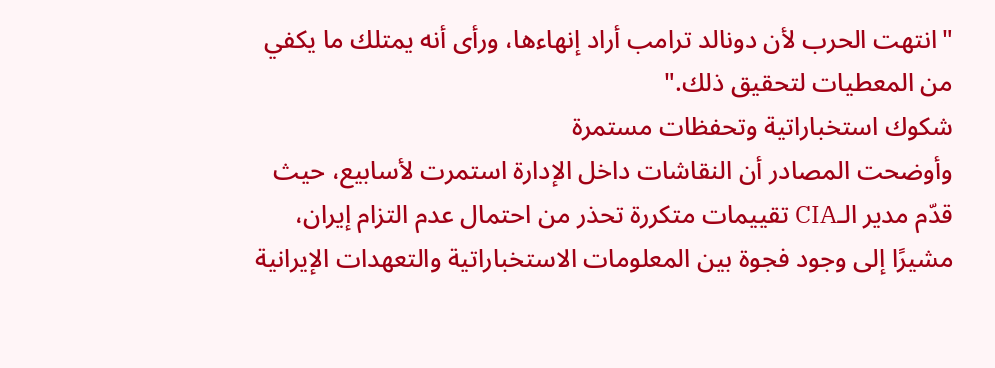"انتهت الحرب لأن دونالد ترامب أراد إنهاءها، ورأى أنه يمتلك ما يكفي من المعطيات لتحقيق ذلك."
شكوك استخباراتية وتحفظات مستمرة
وأوضحت المصادر أن النقاشات داخل الإدارة استمرت لأسابيع، حيث قدّم مدير الـCIA تقييمات متكررة تحذر من احتمال عدم التزام إيران، مشيرًا إلى وجود فجوة بين المعلومات الاستخباراتية والتعهدات الإيرانية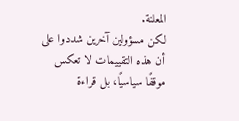المعلنة.
لكن مسؤولين آخرين شددوا على أن هذه التقييمات لا تعكس موقفًا سياسيًا، بل قراءة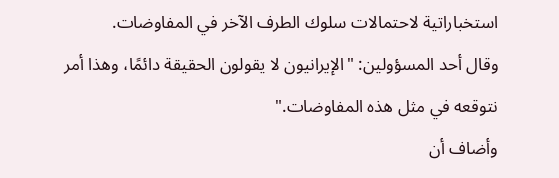استخباراتية لاحتمالات سلوك الطرف الآخر في المفاوضات.
وقال أحد المسؤولين: "الإيرانيون لا يقولون الحقيقة دائمًا، وهذا أمر نتوقعه في مثل هذه المفاوضات."
وأضاف أن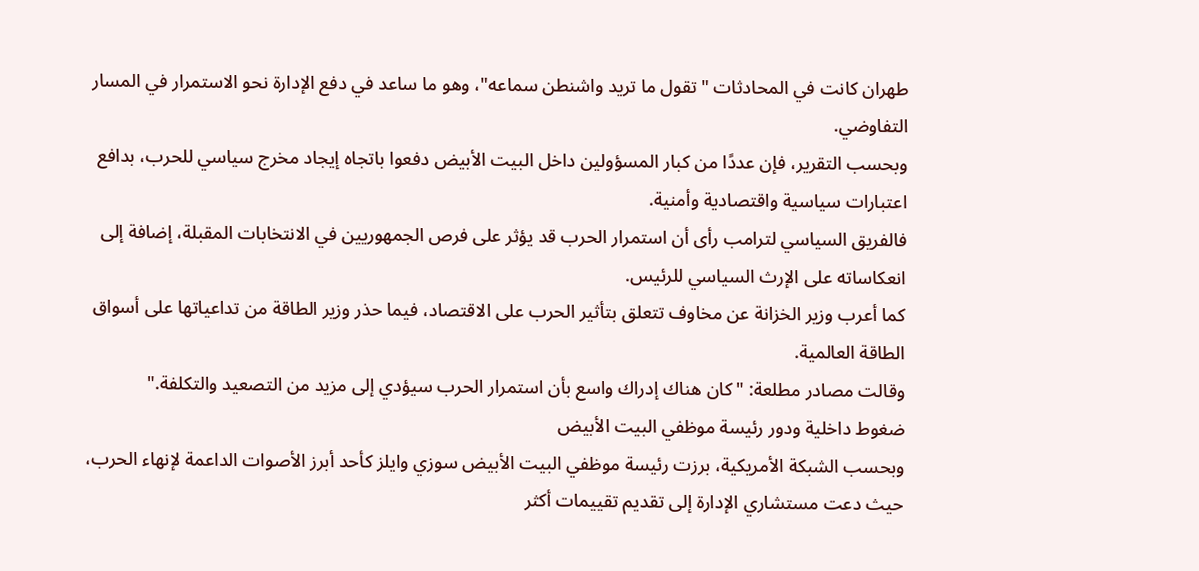طهران كانت في المحادثات "تقول ما تريد واشنطن سماعه"، وهو ما ساعد في دفع الإدارة نحو الاستمرار في المسار التفاوضي.
وبحسب التقرير، فإن عددًا من كبار المسؤولين داخل البيت الأبيض دفعوا باتجاه إيجاد مخرج سياسي للحرب، بدافع اعتبارات سياسية واقتصادية وأمنية.
فالفريق السياسي لترامب رأى أن استمرار الحرب قد يؤثر على فرص الجمهوريين في الانتخابات المقبلة، إضافة إلى انعكاساته على الإرث السياسي للرئيس.
كما أعرب وزير الخزانة عن مخاوف تتعلق بتأثير الحرب على الاقتصاد، فيما حذر وزير الطاقة من تداعياتها على أسواق الطاقة العالمية.
وقالت مصادر مطلعة: "كان هناك إدراك واسع بأن استمرار الحرب سيؤدي إلى مزيد من التصعيد والتكلفة."
ضغوط داخلية ودور رئيسة موظفي البيت الأبيض
وبحسب الشبكة الأمريكية، برزت رئيسة موظفي البيت الأبيض سوزي وايلز كأحد أبرز الأصوات الداعمة لإنهاء الحرب، حيث دعت مستشاري الإدارة إلى تقديم تقييمات أكثر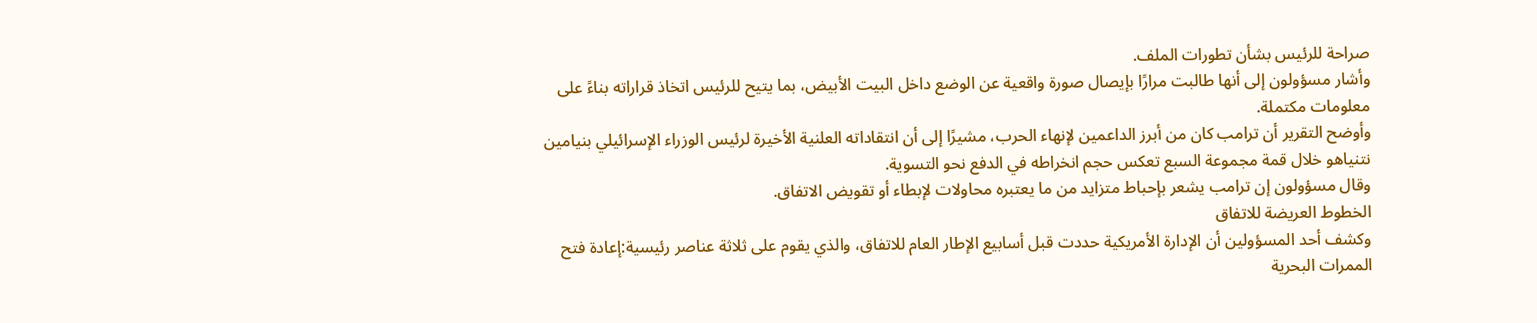صراحة للرئيس بشأن تطورات الملف.
وأشار مسؤولون إلى أنها طالبت مرارًا بإيصال صورة واقعية عن الوضع داخل البيت الأبيض، بما يتيح للرئيس اتخاذ قراراته بناءً على معلومات مكتملة.
وأوضح التقرير أن ترامب كان من أبرز الداعمين لإنهاء الحرب، مشيرًا إلى أن انتقاداته العلنية الأخيرة لرئيس الوزراء الإسرائيلي بنيامين نتنياهو خلال قمة مجموعة السبع تعكس حجم انخراطه في الدفع نحو التسوية.
وقال مسؤولون إن ترامب يشعر بإحباط متزايد من ما يعتبره محاولات لإبطاء أو تقويض الاتفاق.
الخطوط العريضة للاتفاق
وكشف أحد المسؤولين أن الإدارة الأمريكية حددت قبل أسابيع الإطار العام للاتفاق، والذي يقوم على ثلاثة عناصر رئيسية:إعادة فتح الممرات البحرية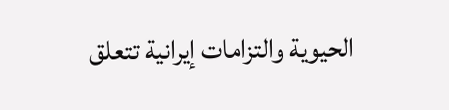الحيوية والتزامات إيرانية تتعلق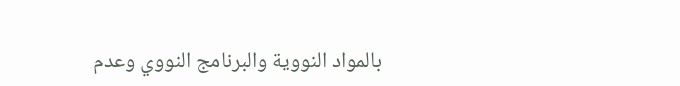بالمواد النووية والبرنامج النووي وعدم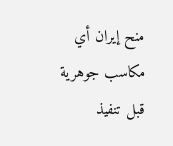منح إيران أي مكاسب جوهرية قبل تنفيذ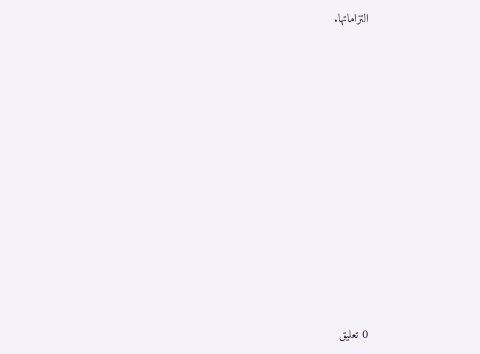التزاماتها.
















0 تعليق